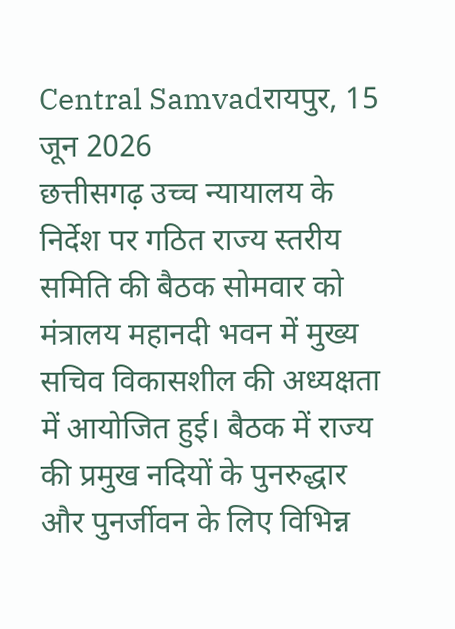Central Samvadरायपुर, 15 जून 2026
छत्तीसगढ़ उच्च न्यायालय के निर्देश पर गठित राज्य स्तरीय समिति की बैठक सोमवार को मंत्रालय महानदी भवन में मुख्य सचिव विकासशील की अध्यक्षता में आयोजित हुई। बैठक में राज्य की प्रमुख नदियों के पुनरुद्धार और पुनर्जीवन के लिए विभिन्न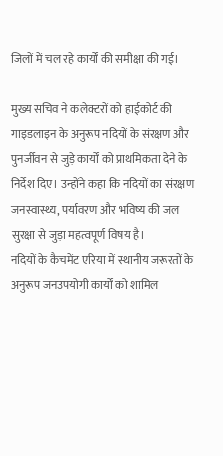जिलों में चल रहे कार्यों की समीक्षा की गई।

मुख्य सचिव ने कलेक्टरों को हाईकोर्ट की गाइडलाइन के अनुरूप नदियों के संरक्षण और पुनर्जीवन से जुड़े कार्यों को प्राथमिकता देने के निर्देश दिए। उन्होंने कहा कि नदियों का संरक्षण जनस्वास्थ्य, पर्यावरण और भविष्य की जल सुरक्षा से जुड़ा महत्वपूर्ण विषय है।
नदियों के कैचमेंट एरिया में स्थानीय जरूरतों के अनुरूप जनउपयोगी कार्यों को शामिल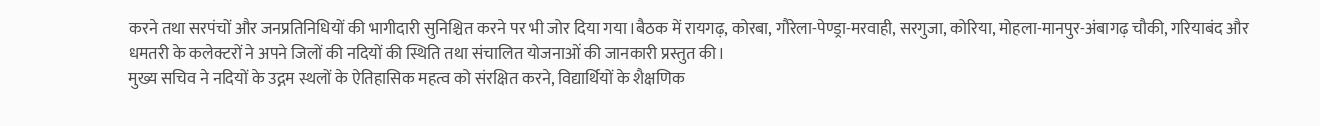करने तथा सरपंचों और जनप्रतिनिधियों की भागीदारी सुनिश्चित करने पर भी जोर दिया गया।बैठक में रायगढ़, कोरबा, गौरेला-पेण्ड्रा-मरवाही, सरगुजा, कोरिया, मोहला-मानपुर-अंबागढ़ चौकी, गरियाबंद और धमतरी के कलेक्टरों ने अपने जिलों की नदियों की स्थिति तथा संचालित योजनाओं की जानकारी प्रस्तुत की।
मुख्य सचिव ने नदियों के उद्गम स्थलों के ऐतिहासिक महत्व को संरक्षित करने, विद्यार्थियों के शैक्षणिक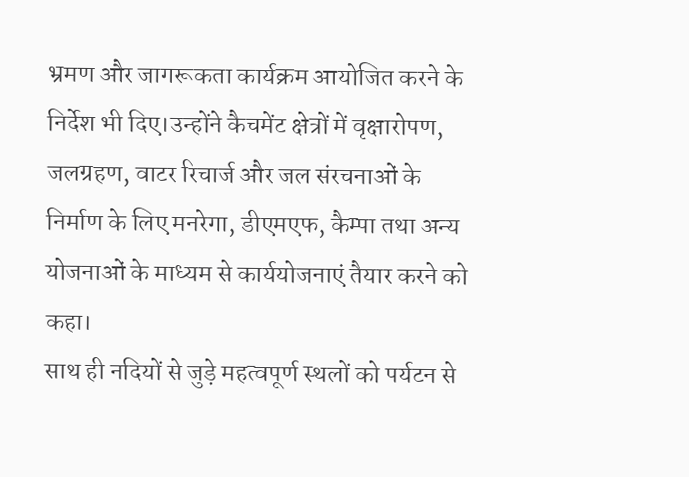भ्रमण और जागरूकता कार्यक्रम आयोजित करने के निर्देश भी दिए।उन्होंने कैचमेंट क्षेत्रों में वृक्षारोपण, जलग्रहण, वाटर रिचार्ज और जल संरचनाओं के निर्माण के लिए मनरेगा, डीएमएफ, कैम्पा तथा अन्य योजनाओं के माध्यम से कार्ययोजनाएं तैयार करने को कहा।
साथ ही नदियों से जुड़े महत्वपूर्ण स्थलों को पर्यटन से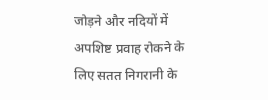जोड़ने और नदियों में अपशिष्ट प्रवाह रोकने के लिए सतत निगरानी के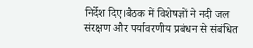निर्देश दिए।बैठक में विशेषज्ञों ने नदी जल संरक्षण और पर्यावरणीय प्रबंधन से संबंधित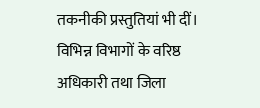तकनीकी प्रस्तुतियां भी दीं। विभिन्न विभागों के वरिष्ठ अधिकारी तथा जिला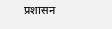प्रशासन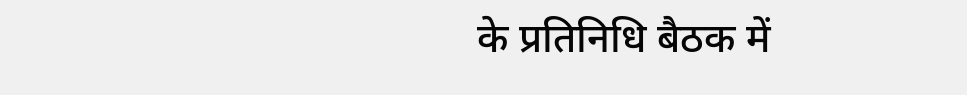के प्रतिनिधि बैठक में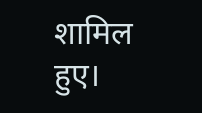शामिल हुए।